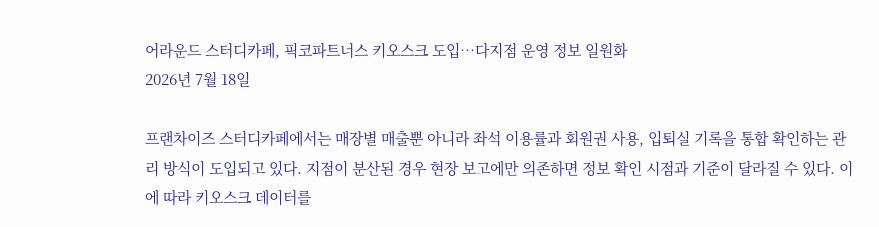어라운드 스터디카페, 픽코파트너스 키오스크 도입…다지점 운영 정보 일원화
2026년 7월 18일

프랜차이즈 스터디카페에서는 매장별 매출뿐 아니라 좌석 이용률과 회원권 사용, 입퇴실 기록을 통합 확인하는 관리 방식이 도입되고 있다. 지점이 분산된 경우 현장 보고에만 의존하면 정보 확인 시점과 기준이 달라질 수 있다. 이에 따라 키오스크 데이터를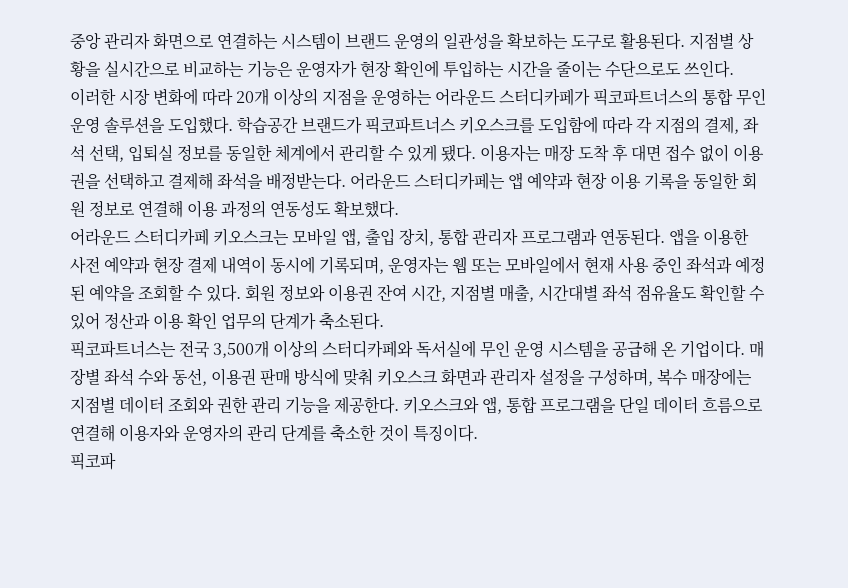중앙 관리자 화면으로 연결하는 시스템이 브랜드 운영의 일관성을 확보하는 도구로 활용된다. 지점별 상황을 실시간으로 비교하는 기능은 운영자가 현장 확인에 투입하는 시간을 줄이는 수단으로도 쓰인다.
이러한 시장 변화에 따라 20개 이상의 지점을 운영하는 어라운드 스터디카페가 픽코파트너스의 통합 무인 운영 솔루션을 도입했다. 학습공간 브랜드가 픽코파트너스 키오스크를 도입함에 따라 각 지점의 결제, 좌석 선택, 입퇴실 정보를 동일한 체계에서 관리할 수 있게 됐다. 이용자는 매장 도착 후 대면 접수 없이 이용권을 선택하고 결제해 좌석을 배정받는다. 어라운드 스터디카페는 앱 예약과 현장 이용 기록을 동일한 회원 정보로 연결해 이용 과정의 연동성도 확보했다.
어라운드 스터디카페 키오스크는 모바일 앱, 출입 장치, 통합 관리자 프로그램과 연동된다. 앱을 이용한 사전 예약과 현장 결제 내역이 동시에 기록되며, 운영자는 웹 또는 모바일에서 현재 사용 중인 좌석과 예정된 예약을 조회할 수 있다. 회원 정보와 이용권 잔여 시간, 지점별 매출, 시간대별 좌석 점유율도 확인할 수 있어 정산과 이용 확인 업무의 단계가 축소된다.
픽코파트너스는 전국 3,500개 이상의 스터디카페와 독서실에 무인 운영 시스템을 공급해 온 기업이다. 매장별 좌석 수와 동선, 이용권 판매 방식에 맞춰 키오스크 화면과 관리자 설정을 구성하며, 복수 매장에는 지점별 데이터 조회와 권한 관리 기능을 제공한다. 키오스크와 앱, 통합 프로그램을 단일 데이터 흐름으로 연결해 이용자와 운영자의 관리 단계를 축소한 것이 특징이다.
픽코파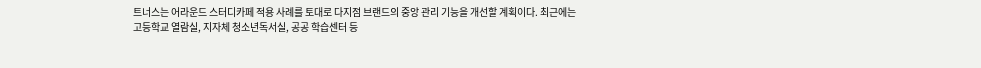트너스는 어라운드 스터디카페 적용 사례를 토대로 다지점 브랜드의 중앙 관리 기능을 개선할 계획이다. 최근에는 고등학교 열람실, 지자체 청소년독서실, 공공 학습센터 등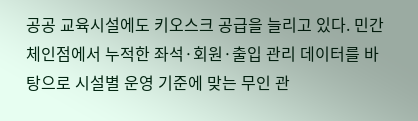공공 교육시설에도 키오스크 공급을 늘리고 있다. 민간 체인점에서 누적한 좌석·회원·출입 관리 데이터를 바탕으로 시설별 운영 기준에 맞는 무인 관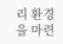리 환경을 마련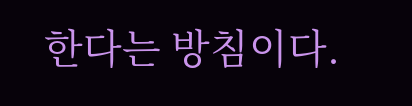한다는 방침이다.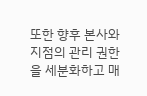또한 향후 본사와 지점의 관리 권한을 세분화하고 매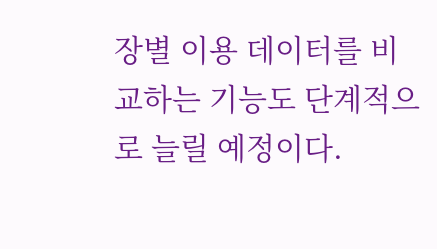장별 이용 데이터를 비교하는 기능도 단계적으로 늘릴 예정이다.